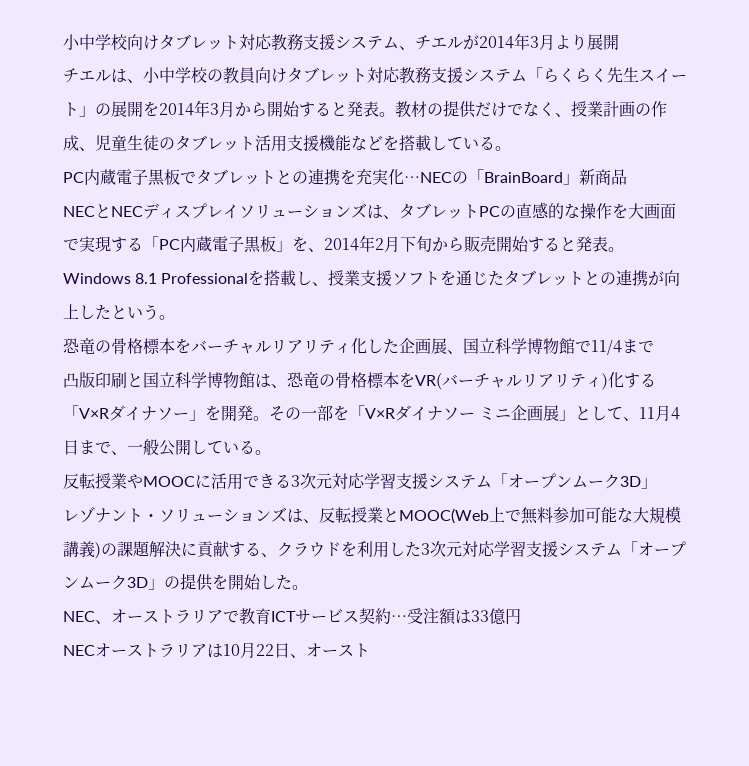小中学校向けタブレット対応教務支援システム、チエルが2014年3月より展開
チエルは、小中学校の教員向けタブレット対応教務支援システム「らくらく先生スイート」の展開を2014年3月から開始すると発表。教材の提供だけでなく、授業計画の作成、児童生徒のタブレット活用支援機能などを搭載している。
PC内蔵電子黒板でタブレットとの連携を充実化…NECの「BrainBoard」新商品
NECとNECディスプレイソリューションズは、タブレットPCの直感的な操作を大画面で実現する「PC内蔵電子黒板」を、2014年2月下旬から販売開始すると発表。Windows 8.1 Professionalを搭載し、授業支援ソフトを通じたタブレットとの連携が向上したという。
恐竜の骨格標本をバーチャルリアリティ化した企画展、国立科学博物館で11/4まで
凸版印刷と国立科学博物館は、恐竜の骨格標本をVR(バーチャルリアリティ)化する「V×Rダイナソー」を開発。その一部を「V×Rダイナソー ミニ企画展」として、11月4日まで、一般公開している。
反転授業やMOOCに活用できる3次元対応学習支援システム「オープンムーク3D」
レゾナント・ソリューションズは、反転授業とMOOC(Web上で無料参加可能な大規模講義)の課題解決に貢献する、クラウドを利用した3次元対応学習支援システム「オープンムーク3D」の提供を開始した。
NEC、オーストラリアで教育ICTサービス契約…受注額は33億円
NECオーストラリアは10月22日、オースト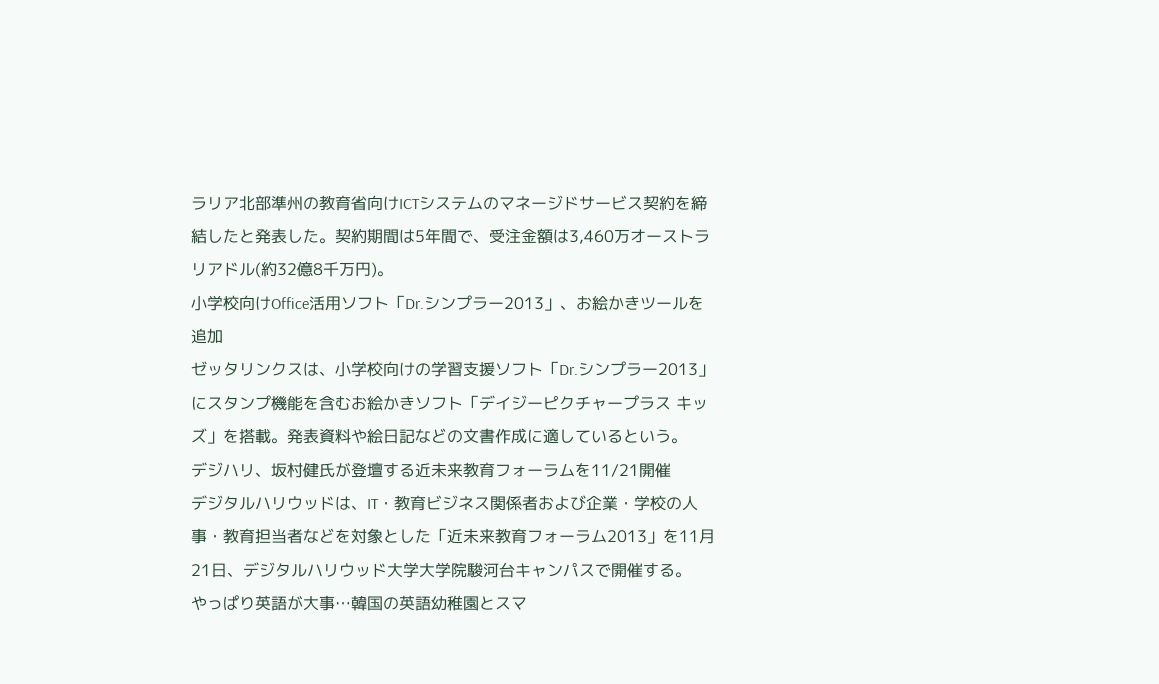ラリア北部準州の教育省向けICTシステムのマネージドサービス契約を締結したと発表した。契約期間は5年間で、受注金額は3,460万オーストラリアドル(約32億8千万円)。
小学校向けOffice活用ソフト「Dr.シンプラー2013」、お絵かきツールを追加
ゼッタリンクスは、小学校向けの学習支援ソフト「Dr.シンプラー2013」にスタンプ機能を含むお絵かきソフト「デイジーピクチャープラス キッズ」を搭載。発表資料や絵日記などの文書作成に適しているという。
デジハリ、坂村健氏が登壇する近未来教育フォーラムを11/21開催
デジタルハリウッドは、IT・教育ビジネス関係者および企業・学校の人事・教育担当者などを対象とした「近未来教育フォーラム2013」を11月21日、デジタルハリウッド大学大学院駿河台キャンパスで開催する。
やっぱり英語が大事…韓国の英語幼稚園とスマ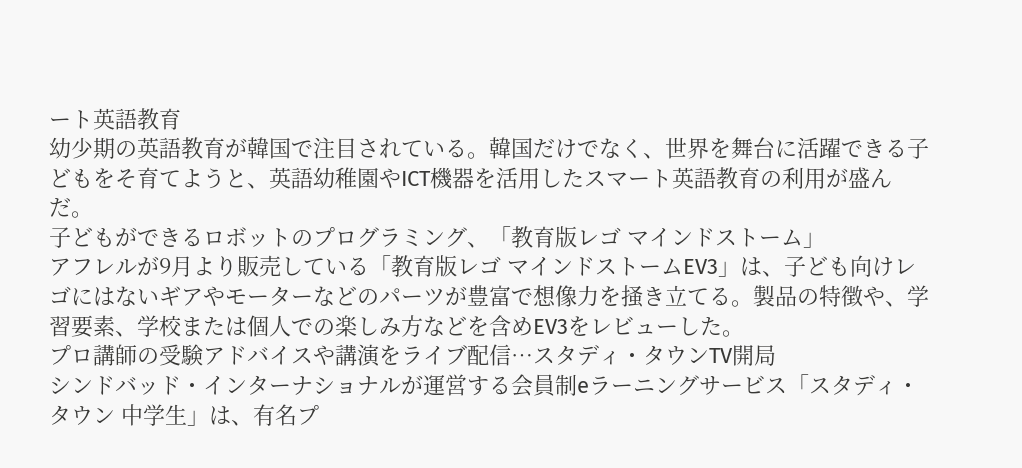ート英語教育
幼少期の英語教育が韓国で注目されている。韓国だけでなく、世界を舞台に活躍できる子どもをそ育てようと、英語幼稚園やICT機器を活用したスマート英語教育の利用が盛んだ。
子どもができるロボットのプログラミング、「教育版レゴ マインドストーム」
アフレルが9月より販売している「教育版レゴ マインドストームEV3」は、子ども向けレゴにはないギアやモーターなどのパーツが豊富で想像力を掻き立てる。製品の特徴や、学習要素、学校または個人での楽しみ方などを含めEV3をレビューした。
プロ講師の受験アドバイスや講演をライブ配信…スタディ・タウンTV開局
シンドバッド・インターナショナルが運営する会員制eラーニングサービス「スタディ・タウン 中学生」は、有名プ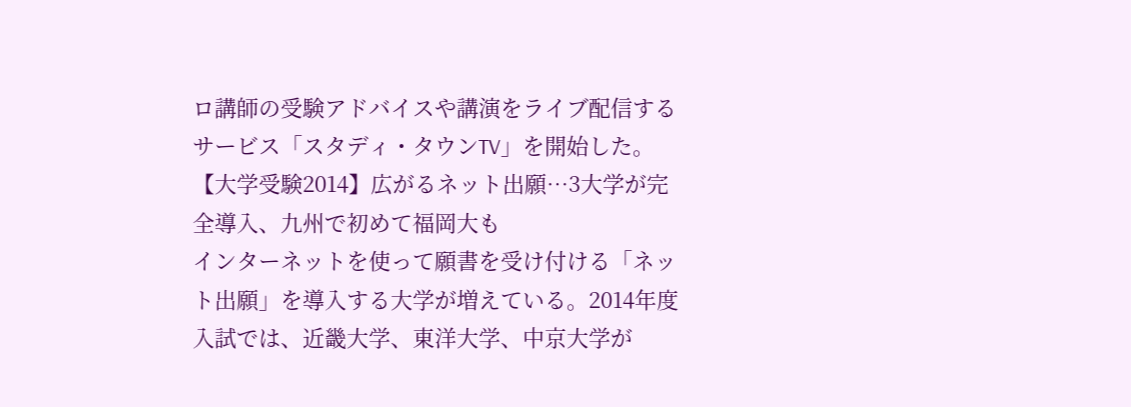ロ講師の受験アドバイスや講演をライブ配信するサービス「スタディ・タウンTV」を開始した。
【大学受験2014】広がるネット出願…3大学が完全導入、九州で初めて福岡大も
インターネットを使って願書を受け付ける「ネット出願」を導入する大学が増えている。2014年度入試では、近畿大学、東洋大学、中京大学が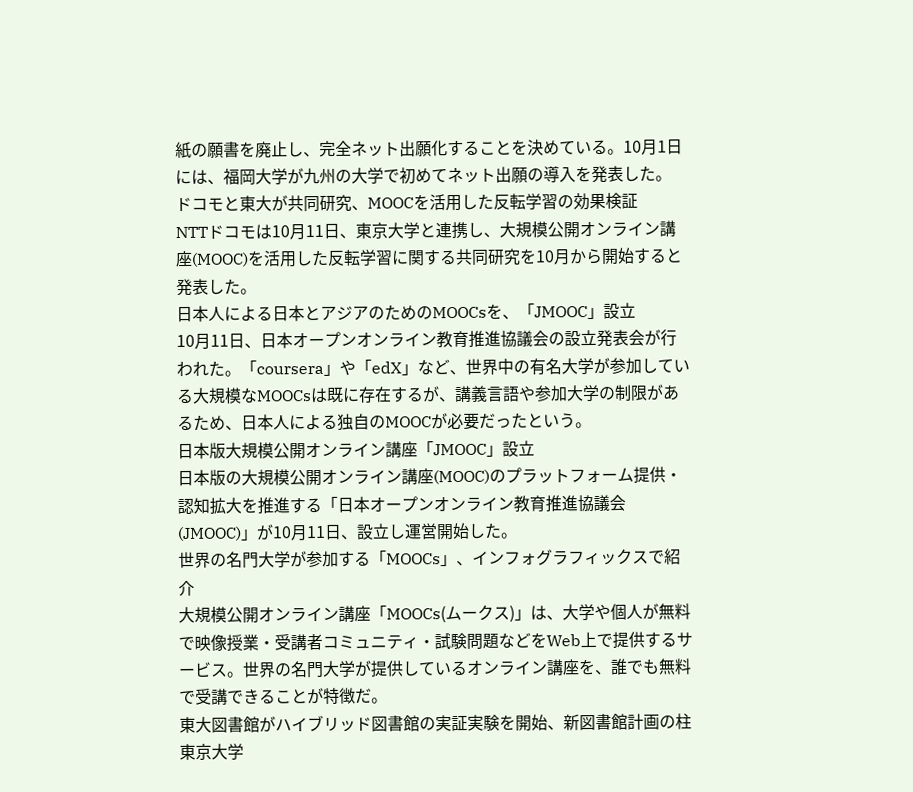紙の願書を廃止し、完全ネット出願化することを決めている。10月1日には、福岡大学が九州の大学で初めてネット出願の導入を発表した。
ドコモと東大が共同研究、MOOCを活用した反転学習の効果検証
NTTドコモは10月11日、東京大学と連携し、大規模公開オンライン講座(MOOC)を活用した反転学習に関する共同研究を10月から開始すると発表した。
日本人による日本とアジアのためのMOOCsを、「JMOOC」設立
10月11日、日本オープンオンライン教育推進協議会の設立発表会が行われた。「coursera」や「edX」など、世界中の有名大学が参加している大規模なMOOCsは既に存在するが、講義言語や参加大学の制限があるため、日本人による独自のMOOCが必要だったという。
日本版大規模公開オンライン講座「JMOOC」設立
日本版の大規模公開オンライン講座(MOOC)のプラットフォーム提供・認知拡大を推進する「日本オープンオンライン教育推進協議会(JMOOC)」が10月11日、設立し運営開始した。
世界の名門大学が参加する「MOOCs」、インフォグラフィックスで紹介
大規模公開オンライン講座「MOOCs(ムークス)」は、大学や個人が無料で映像授業・受講者コミュニティ・試験問題などをWeb上で提供するサービス。世界の名門大学が提供しているオンライン講座を、誰でも無料で受講できることが特徴だ。
東大図書館がハイブリッド図書館の実証実験を開始、新図書館計画の柱
東京大学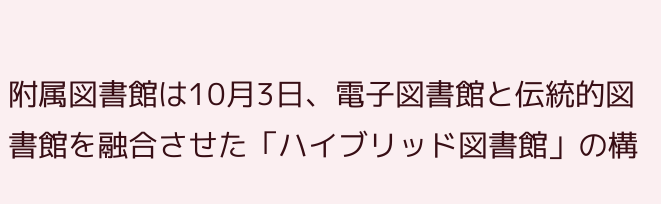附属図書館は10月3日、電子図書館と伝統的図書館を融合させた「ハイブリッド図書館」の構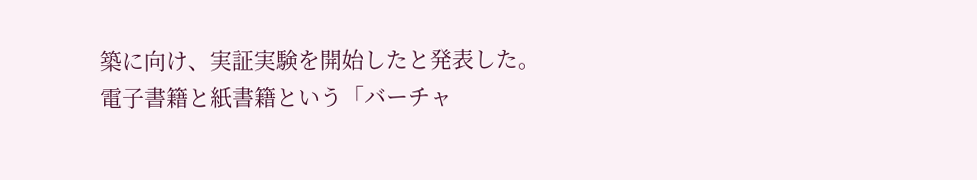築に向け、実証実験を開始したと発表した。電子書籍と紙書籍という「バーチャ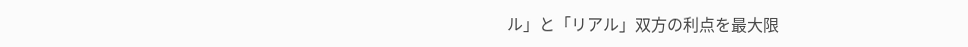ル」と「リアル」双方の利点を最大限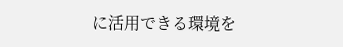に活用できる環境を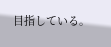目指している。